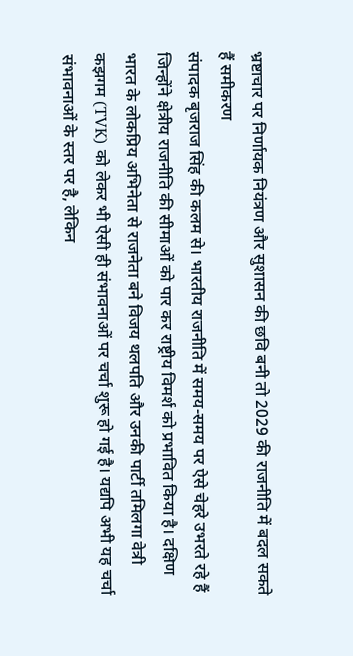भ्रष्टाचार पर निर्णायक नियंत्रण और सुशासन की छवि बनी तो 2029 की राजनीति में बदल सकते हैं समीकरण
संपादक बृजराज सिंह की कलम से। भारतीय राजनीति में समय-समय पर ऐसे चेहरे उभरते रहे हैं जिन्होंने क्षेत्रीय राजनीति की सीमाओं को पार कर राष्ट्रीय विमर्श को प्रभावित किया है। दक्षिण भारत के लोकप्रिय अभिनेता से राजनेता बने विजय थलपति और उनकी पार्टी तमिलगा वेत्री कझगम (TVK) को लेकर भी ऐसी ही संभावनाओं पर चर्चा शुरू हो गई है। यद्यपि अभी यह चर्चा संभावनाओं के स्तर पर है, लेकिन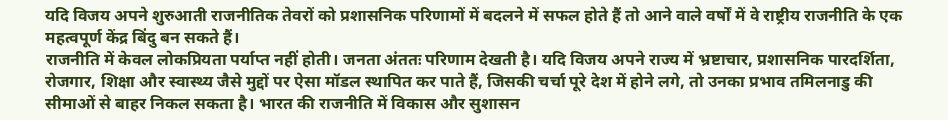यदि विजय अपने शुरुआती राजनीतिक तेवरों को प्रशासनिक परिणामों में बदलने में सफल होते हैं तो आने वाले वर्षों में वे राष्ट्रीय राजनीति के एक महत्वपूर्ण केंद्र बिंदु बन सकते हैं।
राजनीति में केवल लोकप्रियता पर्याप्त नहीं होती। जनता अंततः परिणाम देखती है। यदि विजय अपने राज्य में भ्रष्टाचार, प्रशासनिक पारदर्शिता, रोजगार, शिक्षा और स्वास्थ्य जैसे मुद्दों पर ऐसा मॉडल स्थापित कर पाते हैं, जिसकी चर्चा पूरे देश में होने लगे, तो उनका प्रभाव तमिलनाडु की सीमाओं से बाहर निकल सकता है। भारत की राजनीति में विकास और सुशासन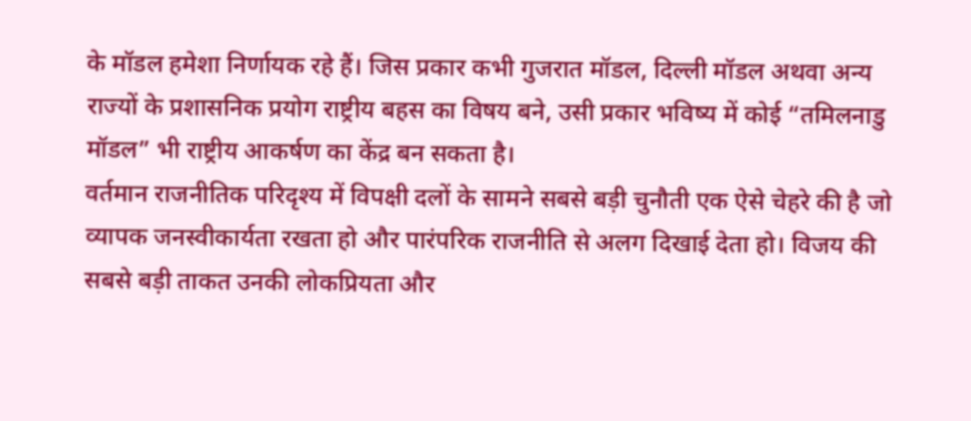के मॉडल हमेशा निर्णायक रहे हैं। जिस प्रकार कभी गुजरात मॉडल, दिल्ली मॉडल अथवा अन्य राज्यों के प्रशासनिक प्रयोग राष्ट्रीय बहस का विषय बने, उसी प्रकार भविष्य में कोई “तमिलनाडु मॉडल” भी राष्ट्रीय आकर्षण का केंद्र बन सकता है।
वर्तमान राजनीतिक परिदृश्य में विपक्षी दलों के सामने सबसे बड़ी चुनौती एक ऐसे चेहरे की है जो व्यापक जनस्वीकार्यता रखता हो और पारंपरिक राजनीति से अलग दिखाई देता हो। विजय की सबसे बड़ी ताकत उनकी लोकप्रियता और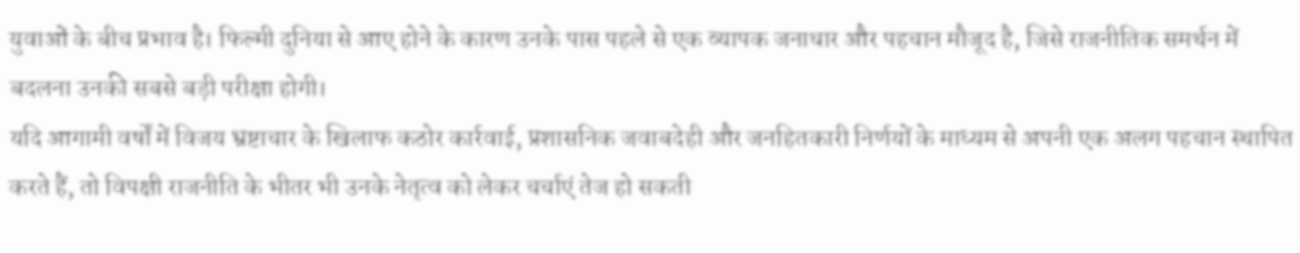युवाओं के बीच प्रभाव है। फिल्मी दुनिया से आए होने के कारण उनके पास पहले से एक व्यापक जनाधार और पहचान मौजूद है, जिसे राजनीतिक समर्थन में बदलना उनकी सबसे बड़ी परीक्षा होगी।
यदि आगामी वर्षों में विजय भ्रष्टाचार के खिलाफ कठोर कार्रवाई, प्रशासनिक जवाबदेही और जनहितकारी निर्णयों के माध्यम से अपनी एक अलग पहचान स्थापित करते हैं, तो विपक्षी राजनीति के भीतर भी उनके नेतृत्व को लेकर चर्चाएं तेज हो सकती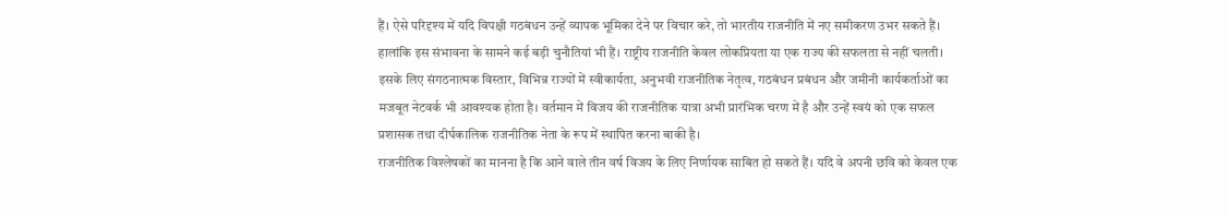हैं। ऐसे परिदृश्य में यदि विपक्षी गठबंधन उन्हें व्यापक भूमिका देने पर विचार करे, तो भारतीय राजनीति में नए समीकरण उभर सकते हैं।
हालांकि इस संभावना के सामने कई बड़ी चुनौतियां भी हैं। राष्ट्रीय राजनीति केवल लोकप्रियता या एक राज्य की सफलता से नहीं चलती। इसके लिए संगठनात्मक विस्तार, विभिन्न राज्यों में स्वीकार्यता, अनुभवी राजनीतिक नेतृत्व, गठबंधन प्रबंधन और जमीनी कार्यकर्ताओं का मजबूत नेटवर्क भी आवश्यक होता है। वर्तमान में विजय की राजनीतिक यात्रा अभी प्रारंभिक चरण में है और उन्हें स्वयं को एक सफल प्रशासक तथा दीर्घकालिक राजनीतिक नेता के रूप में स्थापित करना बाकी है।
राजनीतिक विश्लेषकों का मानना है कि आने वाले तीन वर्ष विजय के लिए निर्णायक साबित हो सकते हैं। यदि वे अपनी छवि को केवल एक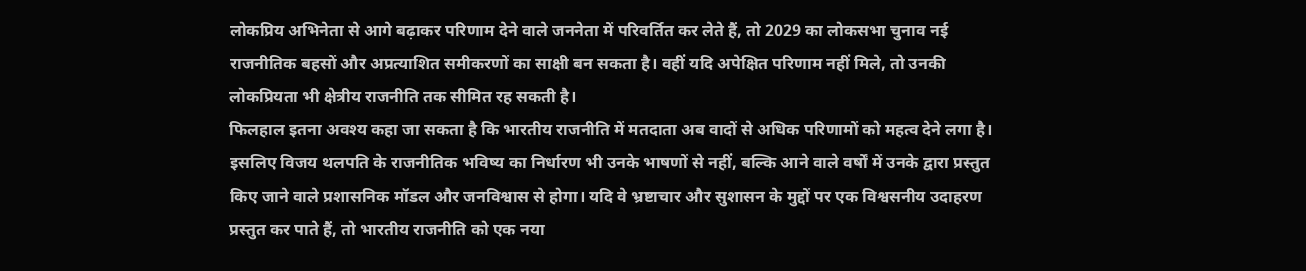लोकप्रिय अभिनेता से आगे बढ़ाकर परिणाम देने वाले जननेता में परिवर्तित कर लेते हैं, तो 2029 का लोकसभा चुनाव नई राजनीतिक बहसों और अप्रत्याशित समीकरणों का साक्षी बन सकता है। वहीं यदि अपेक्षित परिणाम नहीं मिले, तो उनकी लोकप्रियता भी क्षेत्रीय राजनीति तक सीमित रह सकती है।
फिलहाल इतना अवश्य कहा जा सकता है कि भारतीय राजनीति में मतदाता अब वादों से अधिक परिणामों को महत्व देने लगा है। इसलिए विजय थलपति के राजनीतिक भविष्य का निर्धारण भी उनके भाषणों से नहीं, बल्कि आने वाले वर्षों में उनके द्वारा प्रस्तुत किए जाने वाले प्रशासनिक मॉडल और जनविश्वास से होगा। यदि वे भ्रष्टाचार और सुशासन के मुद्दों पर एक विश्वसनीय उदाहरण प्रस्तुत कर पाते हैं, तो भारतीय राजनीति को एक नया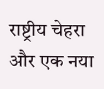राष्ट्रीय चेहरा और एक नया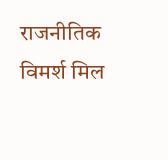राजनीतिक विमर्श मिल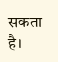सकता है।